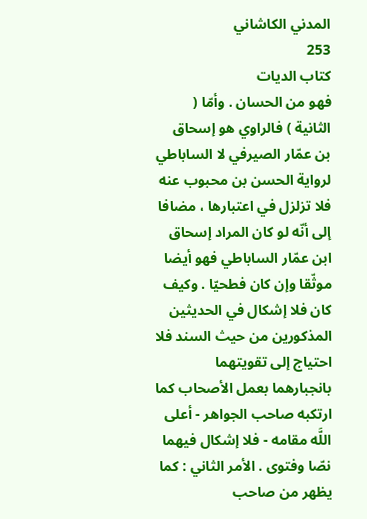المدني الكاشاني
253
كتاب الديات
فهو من الحسان . وأمّا ( الثانية ) فالراوي هو إسحاق بن عمّار الصيرفي لا الساباطي لرواية الحسن بن محبوب عنه فلا تزلزل في اعتبارها ، مضافا إلى أنّه لو كان المراد إسحاق ابن عمّار الساباطي فهو أيضا موثّقا وإن كان فطحيّا . وكيف كان فلا إشكال في الحديثين المذكورين من حيث السند فلا احتياج إلى تقويتهما بانجبارهما بعمل الأصحاب كما ارتكبه صاحب الجواهر - أعلى اللَّه مقامه - فلا إشكال فيهما نصّا وفتوى . الأمر الثاني : كما يظهر من صاحب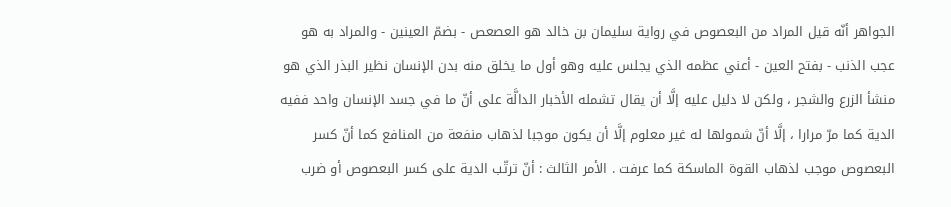الجواهر أنّه قيل المراد من البعصوص في رواية سليمان بن خالد هو العصعص - بضمّ العينين - والمراد به هو عجب الذنب - بفتح العين - أعني عظمه الذي يجلس عليه وهو أول ما يخلق منه بدن الإنسان نظير البذر الذي هو منشأ الزرع والشجر ، ولكن لا دليل عليه إلَّا أن يقال تشمله الأخبار الدالَّة على أنّ ما في جسد الإنسان واحد ففيه الدية كما مرّ مرارا ، إلَّا أنّ شمولها له غير معلوم إلَّا أن يكون موجبا لذهاب منفعة من المنافع كما أنّ كسر البعصوص موجب لذهاب القوة الماسكة كما عرفت . الأمر الثالث : أنّ ترتّب الدية على كسر البعصوص أو ضرب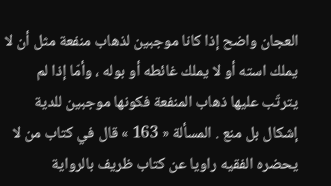العجان واضح إذا كانا موجبين لذهاب منفعة مثل أن لا يملك استه أو لا يملك غائطه أو بوله ، وأمّا إذا لم يترتّب عليها ذهاب المنفعة فكونها موجبين للدية إشكال بل منع . المسألة « 163 » قال في كتاب من لا يحضره الفقيه راويا عن كتاب ظريف بالرواية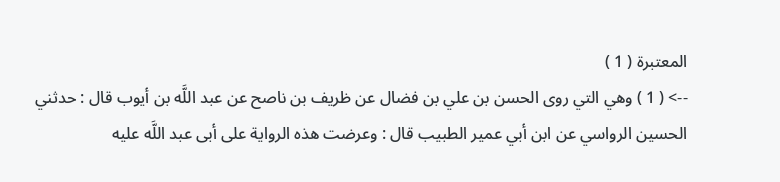المعتبرة ( 1 )
--> ( 1 ) وهي التي روى الحسن بن علي بن فضال عن ظريف بن ناصح عن عبد اللَّه بن أيوب قال : حدثني الحسين الرواسي عن ابن أبي عمير الطبيب قال : وعرضت هذه الرواية على أبى عبد اللَّه عليه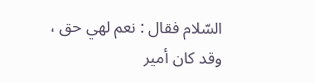السّلام فقال : نعم لهي حق ، وقد كان أمير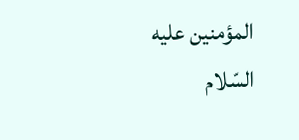المؤمنين عليه السّلام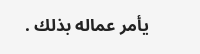يأمر عماله بذلك .